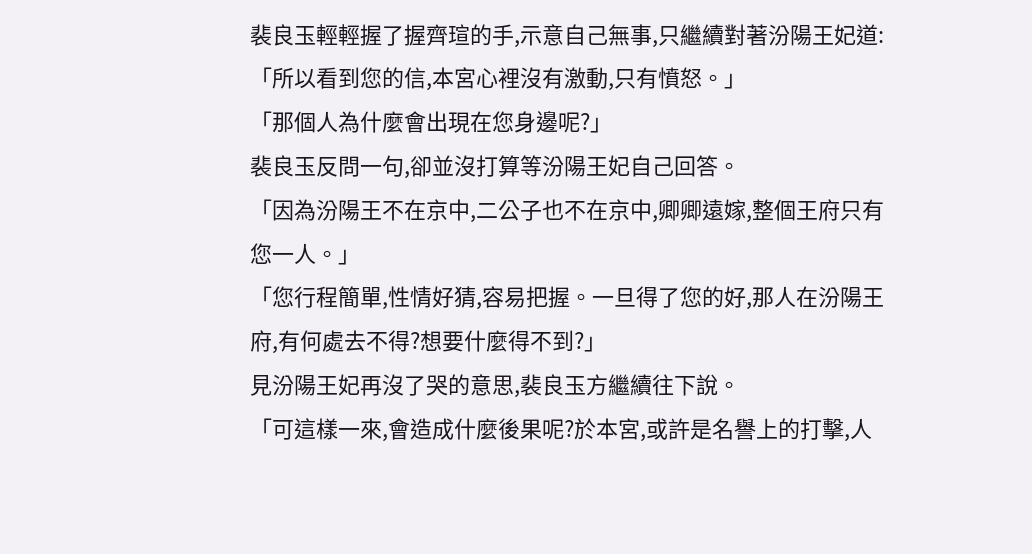裴良玉輕輕握了握齊瑄的手,示意自己無事,只繼續對著汾陽王妃道:「所以看到您的信,本宮心裡沒有激動,只有憤怒。」
「那個人為什麼會出現在您身邊呢?」
裴良玉反問一句,卻並沒打算等汾陽王妃自己回答。
「因為汾陽王不在京中,二公子也不在京中,卿卿遠嫁,整個王府只有您一人。」
「您行程簡單,性情好猜,容易把握。一旦得了您的好,那人在汾陽王府,有何處去不得?想要什麼得不到?」
見汾陽王妃再沒了哭的意思,裴良玉方繼續往下說。
「可這樣一來,會造成什麼後果呢?於本宮,或許是名譽上的打擊,人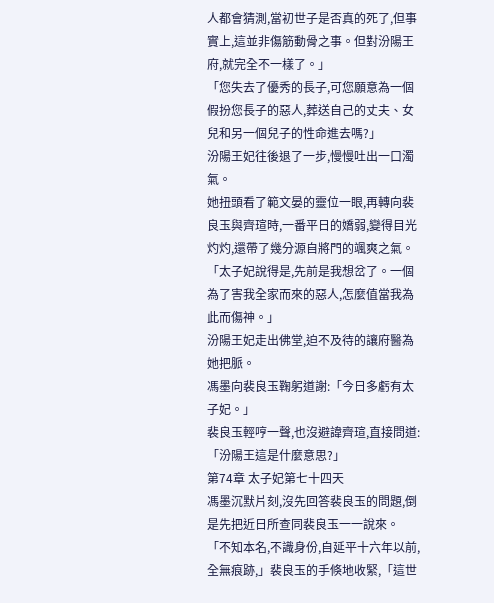人都會猜測,當初世子是否真的死了,但事實上,這並非傷筋動骨之事。但對汾陽王府,就完全不一樣了。」
「您失去了優秀的長子,可您願意為一個假扮您長子的惡人,葬送自己的丈夫、女兒和另一個兒子的性命進去嗎?」
汾陽王妃往後退了一步,慢慢吐出一口濁氣。
她扭頭看了範文晏的靈位一眼,再轉向裴良玉與齊瑄時,一番平日的嬌弱,變得目光灼灼,還帶了幾分源自將門的颯爽之氣。
「太子妃說得是,先前是我想岔了。一個為了害我全家而來的惡人,怎麼值當我為此而傷神。」
汾陽王妃走出佛堂,迫不及待的讓府醫為她把脈。
馮墨向裴良玉鞠躬道謝:「今日多虧有太子妃。」
裴良玉輕哼一聲,也沒避諱齊瑄,直接問道:「汾陽王這是什麼意思?」
第74章 太子妃第七十四天
馮墨沉默片刻,沒先回答裴良玉的問題,倒是先把近日所查同裴良玉一一說來。
「不知本名,不識身份,自延平十六年以前,全無痕跡,」裴良玉的手倏地收緊,「這世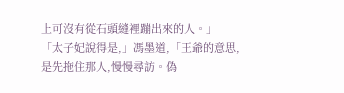上可沒有從石頭縫裡蹦出來的人。」
「太子妃說得是,」馮墨道,「王爺的意思,是先拖住那人,慢慢尋訪。偽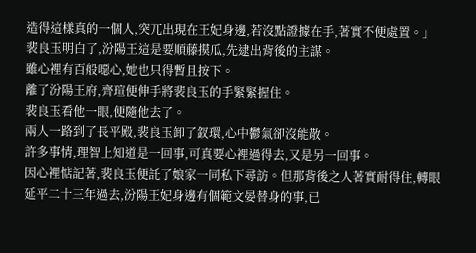造得這樣真的一個人,突兀出現在王妃身邊,若沒點證據在手,著實不便處置。」
裴良玉明白了,汾陽王這是要順藤摸瓜,先逮出背後的主謀。
雖心裡有百般噁心,她也只得暫且按下。
離了汾陽王府,齊瑄便伸手將裴良玉的手緊緊握住。
裴良玉看他一眼,便隨他去了。
兩人一路到了長平殿,裴良玉卸了釵環,心中鬱氣卻沒能散。
許多事情,理智上知道是一回事,可真要心裡過得去,又是另一回事。
因心裡惦記著,裴良玉便託了娘家一同私下尋訪。但那背後之人著實耐得住,轉眼延平二十三年過去,汾陽王妃身邊有個範文晏替身的事,已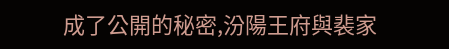成了公開的秘密,汾陽王府與裴家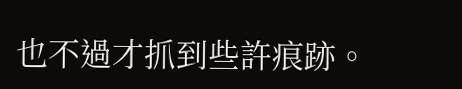也不過才抓到些許痕跡。